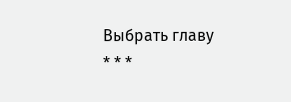Выбрать главу
* * *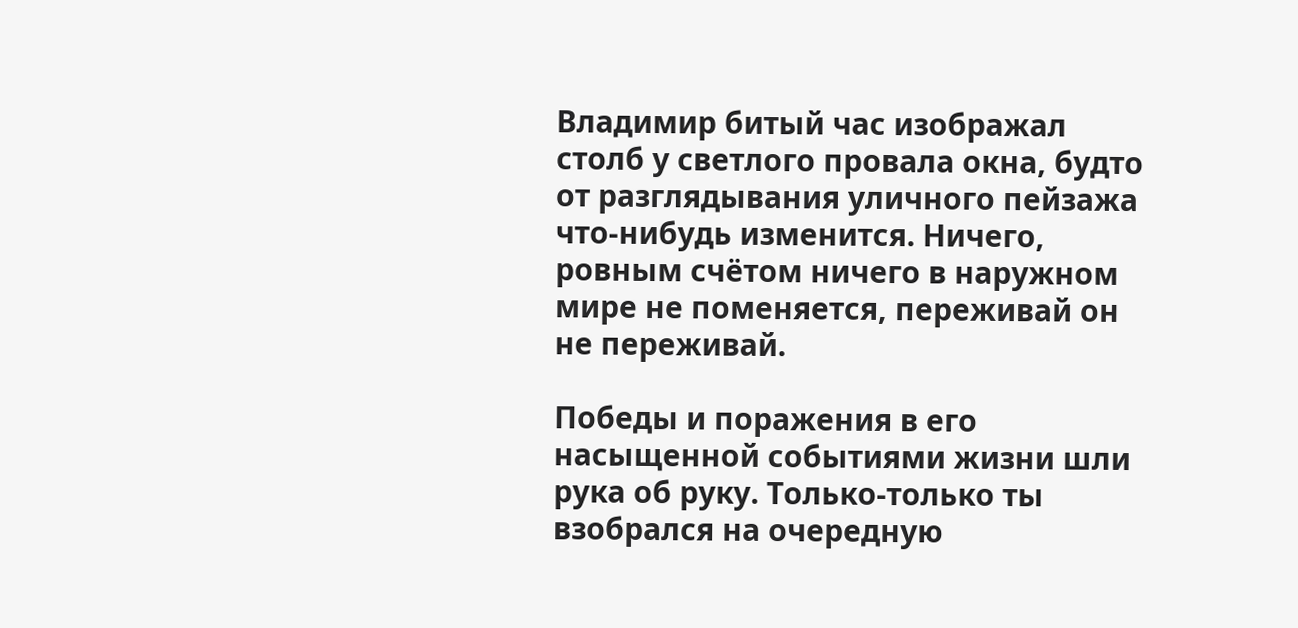Владимир битый час изображал столб у светлого провала окна, будто от разглядывания уличного пейзажа что-нибудь изменится. Ничего, ровным счётом ничего в наружном мире не поменяется, переживай он не переживай.

Победы и поражения в его насыщенной событиями жизни шли рука об руку. Только-только ты взобрался на очередную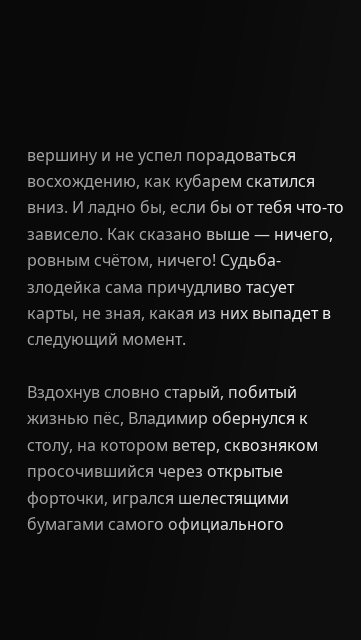вершину и не успел порадоваться восхождению, как кубарем скатился вниз. И ладно бы, если бы от тебя что-то зависело. Как сказано выше — ничего, ровным счётом, ничего! Судьба-злодейка сама причудливо тасует карты, не зная, какая из них выпадет в следующий момент.

Вздохнув словно старый, побитый жизнью пёс, Владимир обернулся к столу, на котором ветер, сквозняком просочившийся через открытые форточки, игрался шелестящими бумагами самого официального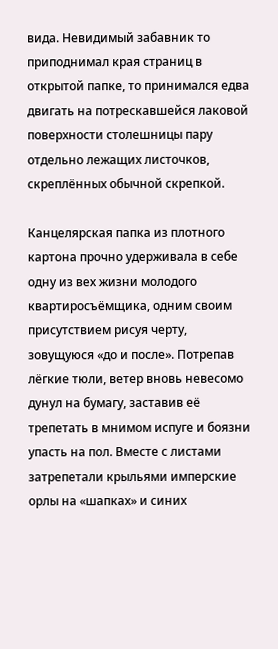вида. Невидимый забавник то приподнимал края страниц в открытой папке, то принимался едва двигать на потрескавшейся лаковой поверхности столешницы пару отдельно лежащих листочков, скреплённых обычной скрепкой.

Канцелярская папка из плотного картона прочно удерживала в себе одну из вех жизни молодого квартиросъёмщика, одним своим присутствием рисуя черту, зовущуюся «до и после». Потрепав лёгкие тюли, ветер вновь невесомо дунул на бумагу, заставив её трепетать в мнимом испуге и боязни упасть на пол. Вместе с листами затрепетали крыльями имперские орлы на «шапках» и синих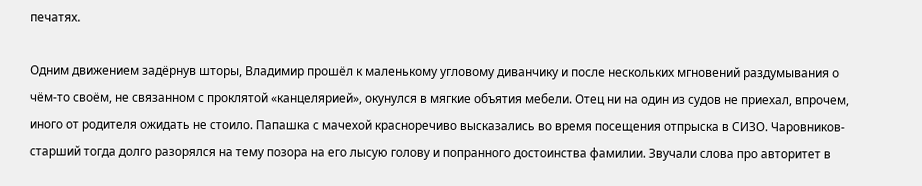печатях.

Одним движением задёрнув шторы, Владимир прошёл к маленькому угловому диванчику и после нескольких мгновений раздумывания о чём-то своём, не связанном с проклятой «канцелярией», окунулся в мягкие объятия мебели. Отец ни на один из судов не приехал, впрочем, иного от родителя ожидать не стоило. Папашка с мачехой красноречиво высказались во время посещения отпрыска в СИЗО. Чаровников-старший тогда долго разорялся на тему позора на его лысую голову и попранного достоинства фамилии. Звучали слова про авторитет в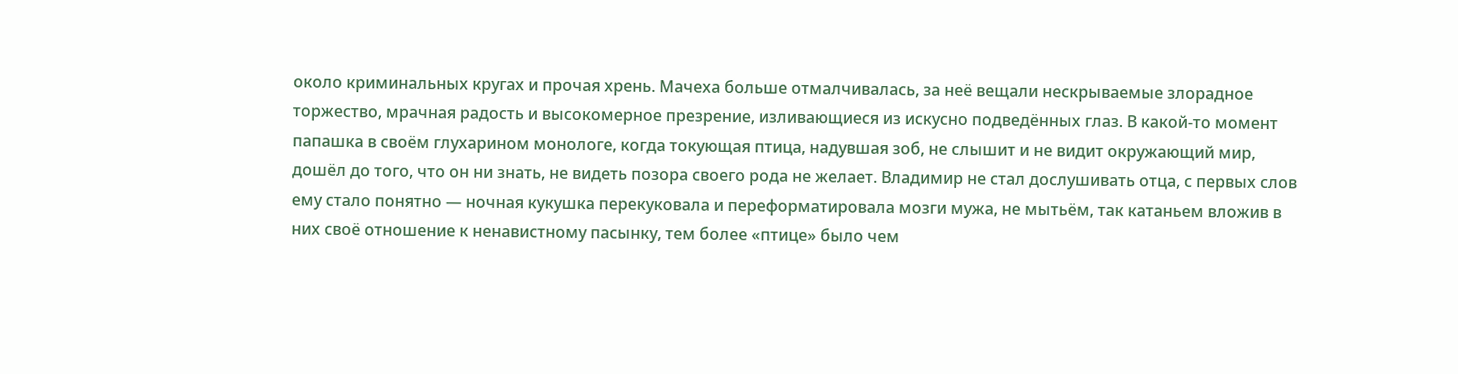около криминальных кругах и прочая хрень. Мачеха больше отмалчивалась, за неё вещали нескрываемые злорадное торжество, мрачная радость и высокомерное презрение, изливающиеся из искусно подведённых глаз. В какой-то момент папашка в своём глухарином монологе, когда токующая птица, надувшая зоб, не слышит и не видит окружающий мир, дошёл до того, что он ни знать, не видеть позора своего рода не желает. Владимир не стал дослушивать отца, с первых слов ему стало понятно — ночная кукушка перекуковала и переформатировала мозги мужа, не мытьём, так катаньем вложив в них своё отношение к ненавистному пасынку, тем более «птице» было чем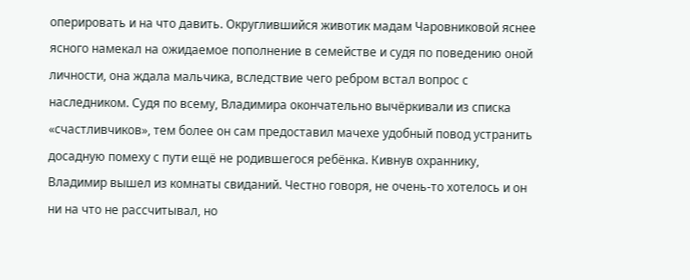оперировать и на что давить. Округлившийся животик мадам Чаровниковой яснее ясного намекал на ожидаемое пополнение в семействе и судя по поведению оной личности, она ждала мальчика, вследствие чего ребром встал вопрос с наследником. Судя по всему, Владимира окончательно вычёркивали из списка «счастливчиков», тем более он сам предоставил мачехе удобный повод устранить досадную помеху с пути ещё не родившегося ребёнка. Кивнув охраннику, Владимир вышел из комнаты свиданий. Честно говоря, не очень-то хотелось и он ни на что не рассчитывал, но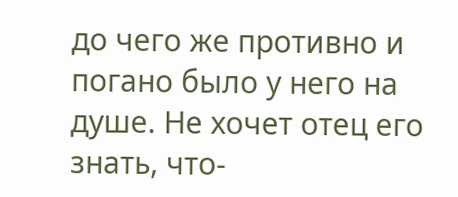до чего же противно и погано было у него на душе. Не хочет отец его знать, что-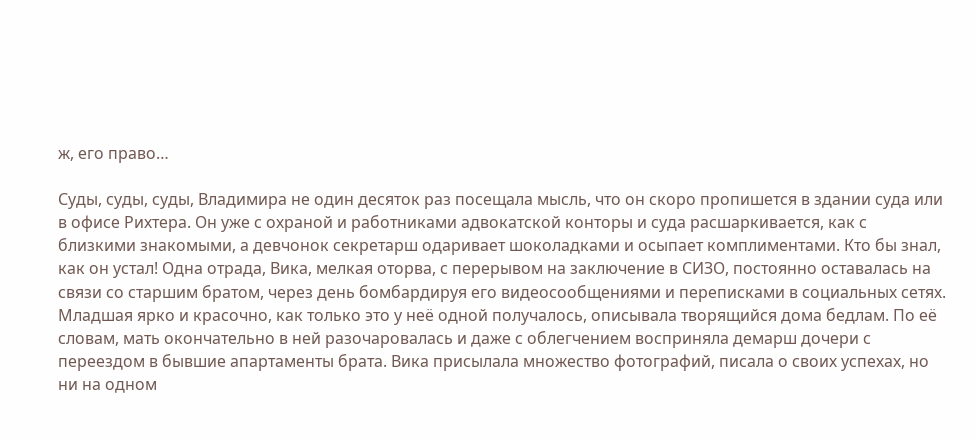ж, его право…

Суды, суды, суды, Владимира не один десяток раз посещала мысль, что он скоро пропишется в здании суда или в офисе Рихтера. Он уже с охраной и работниками адвокатской конторы и суда расшаркивается, как с близкими знакомыми, а девчонок секретарш одаривает шоколадками и осыпает комплиментами. Кто бы знал, как он устал! Одна отрада, Вика, мелкая оторва, с перерывом на заключение в СИЗО, постоянно оставалась на связи со старшим братом, через день бомбардируя его видеосообщениями и переписками в социальных сетях. Младшая ярко и красочно, как только это у неё одной получалось, описывала творящийся дома бедлам. По её словам, мать окончательно в ней разочаровалась и даже с облегчением восприняла демарш дочери с переездом в бывшие апартаменты брата. Вика присылала множество фотографий, писала о своих успехах, но ни на одном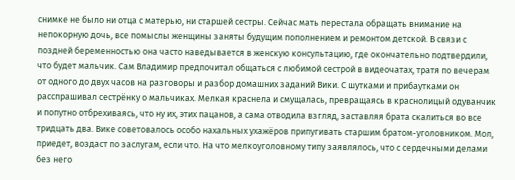снимке не было ни отца с матерью, ни старшей сестры. Сейчас мать перестала обращать внимание на непокорную дочь, все помыслы женщины заняты будущим пополнением и ремонтом детской. В связи с поздней беременностью она часто наведывается в женскую консультацию, где окончательно подтвердили, что будет мальчик. Сам Владимир предпочитал общаться с любимой сестрой в видеочатах, тратя по вечерам от одного до двух часов на разговоры и разбор домашних заданий Вики. С шутками и прибаутками он расспрашивал сестрёнку о мальчиках. Мелкая краснела и смущалась, превращаясь в краснолицый одуванчик и попутно отбрехиваясь, что ну их, этих пацанов, а сама отводила взгляд, заставляя брата скалиться во все тридцать два. Вике советовалось особо нахальных ухажёров припугивать старшим братом-уголовником. Мол, приедет, воздаст по заслугам, если что. На что мелкоуголовному типу заявлялось, что с сердечными делами без него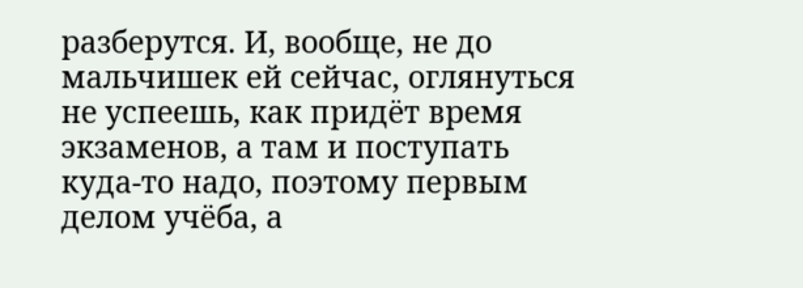разберутся. И, вообще, не до мальчишек ей сейчас, оглянуться не успеешь, как придёт время экзаменов, а там и поступать куда-то надо, поэтому первым делом учёба, а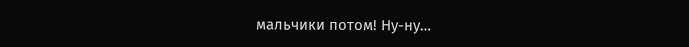мальчики потом! Ну-ну…